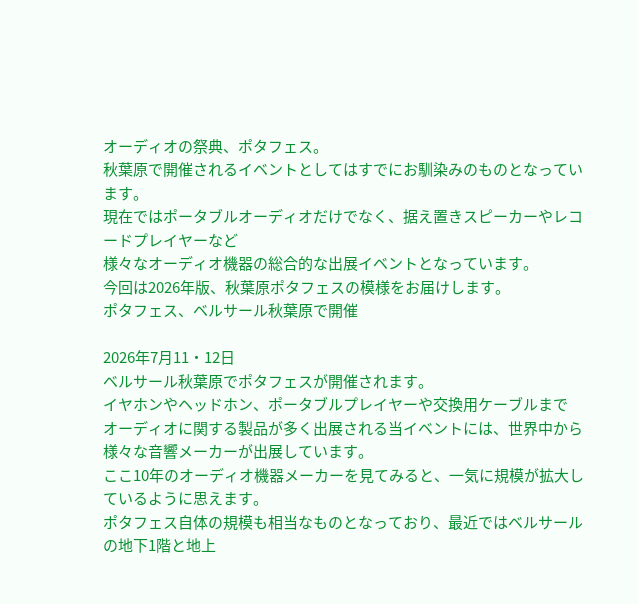オーディオの祭典、ポタフェス。
秋葉原で開催されるイベントとしてはすでにお馴染みのものとなっています。
現在ではポータブルオーディオだけでなく、据え置きスピーカーやレコードプレイヤーなど
様々なオーディオ機器の総合的な出展イベントとなっています。
今回は2026年版、秋葉原ポタフェスの模様をお届けします。
ポタフェス、ベルサール秋葉原で開催

2026年7月11・12日
ベルサール秋葉原でポタフェスが開催されます。
イヤホンやヘッドホン、ポータブルプレイヤーや交換用ケーブルまで
オーディオに関する製品が多く出展される当イベントには、世界中から様々な音響メーカーが出展しています。
ここ10年のオーディオ機器メーカーを見てみると、一気に規模が拡大しているように思えます。
ポタフェス自体の規模も相当なものとなっており、最近ではベルサールの地下1階と地上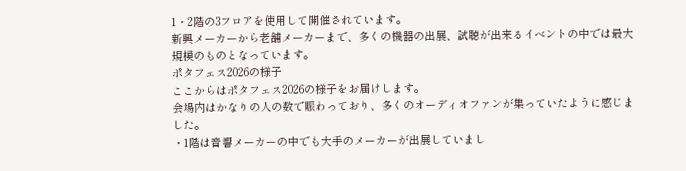1・2階の3フロアを使用して開催されています。
新興メーカーから老舗メーカーまで、多くの機器の出展、試聴が出来るイベントの中では最大規模のものとなっています。
ポタフェス2026の様子
ここからはポタフェス2026の様子をお届けします。
会場内はかなりの人の数で賑わっており、多くのオーディオファンが集っていたように感じました。
・1階は音響メーカーの中でも大手のメーカーが出展していまし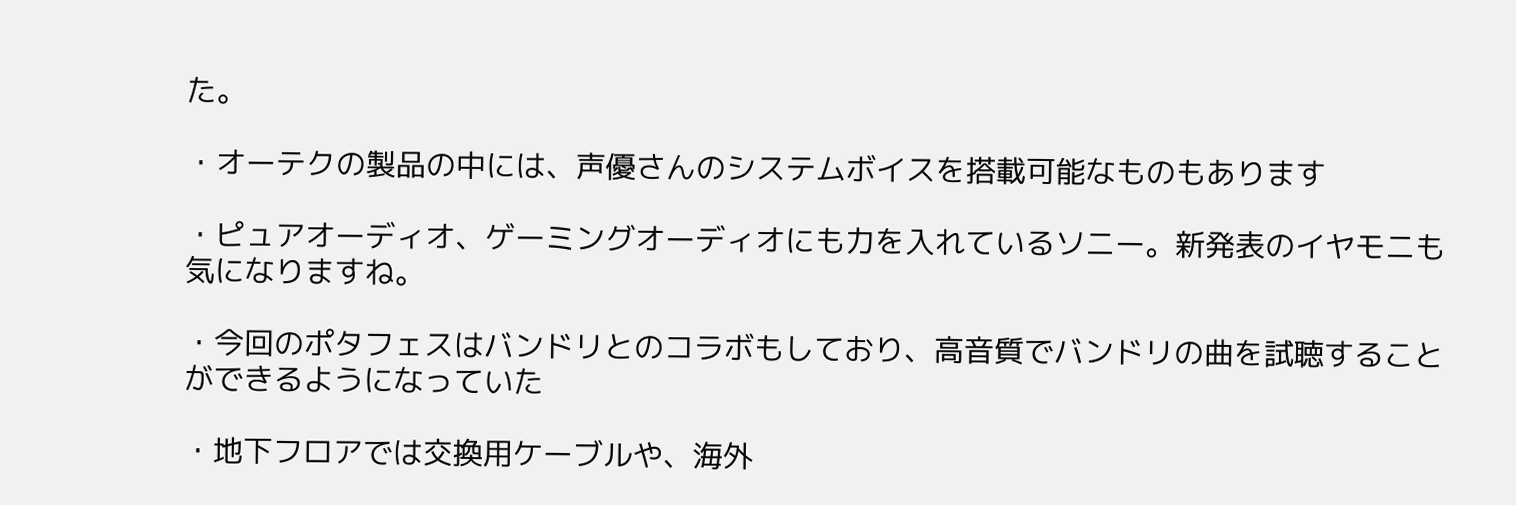た。

・オーテクの製品の中には、声優さんのシステムボイスを搭載可能なものもあります

・ピュアオーディオ、ゲーミングオーディオにも力を入れているソニー。新発表のイヤモニも気になりますね。

・今回のポタフェスはバンドリとのコラボもしており、高音質でバンドリの曲を試聴することができるようになっていた

・地下フロアでは交換用ケーブルや、海外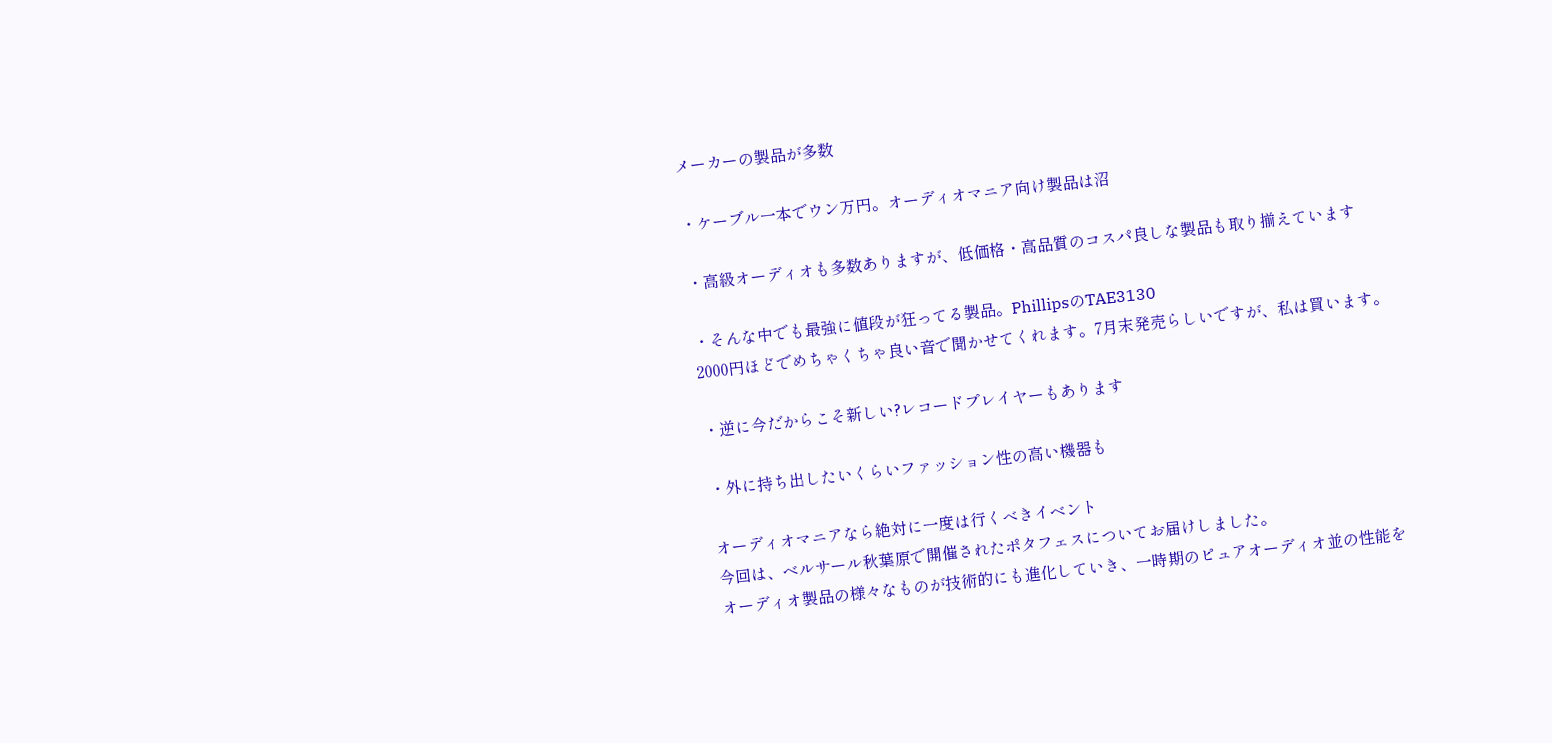メーカーの製品が多数

・ケーブル一本でウン万円。オーディオマニア向け製品は沼

・高級オーディオも多数ありますが、低価格・高品質のコスパ良しな製品も取り揃えています

・そんな中でも最強に値段が狂ってる製品。PhillipsのTAE3130
2000円ほどでめちゃくちゃ良い音で聞かせてくれます。7月末発売らしいですが、私は買います。

・逆に今だからこそ新しい?レコードプレイヤーもあります

・外に持ち出したいくらいファッション性の高い機器も

オーディオマニアなら絶対に一度は行くべきイベント
今回は、ベルサール秋葉原で開催されたポタフェスについてお届けしました。
オーディオ製品の様々なものが技術的にも進化していき、一時期のピュアオーディオ並の性能を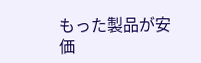もった製品が安価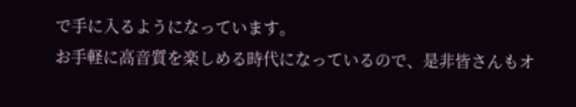で手に入るようになっています。
お手軽に高音質を楽しめる時代になっているので、是非皆さんもオ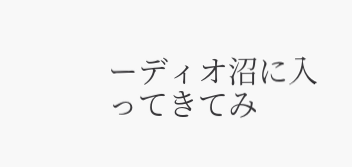ーディオ沼に入ってきてみ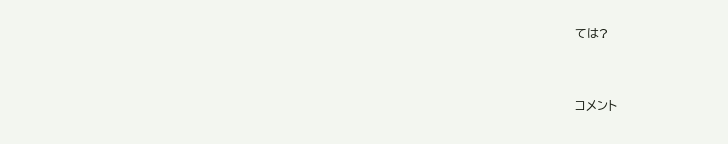ては?


コメント